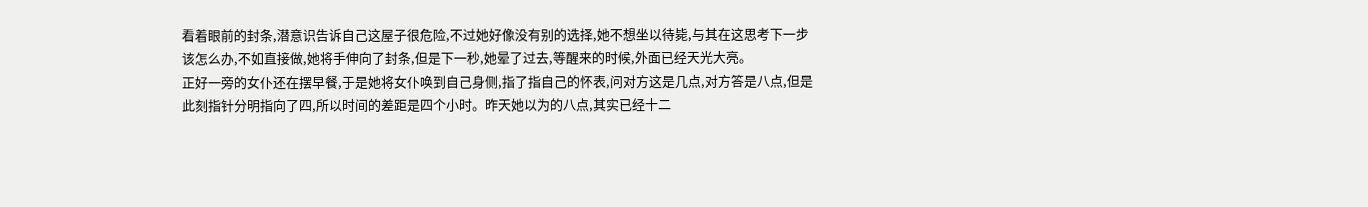看着眼前的封条,潜意识告诉自己这屋子很危险,不过她好像没有别的选择,她不想坐以待毙,与其在这思考下一步该怎么办,不如直接做,她将手伸向了封条,但是下一秒,她晕了过去,等醒来的时候,外面已经天光大亮。
正好一旁的女仆还在摆早餐,于是她将女仆唤到自己身侧,指了指自己的怀表,问对方这是几点,对方答是八点,但是此刻指针分明指向了四,所以时间的差距是四个小时。昨天她以为的八点,其实已经十二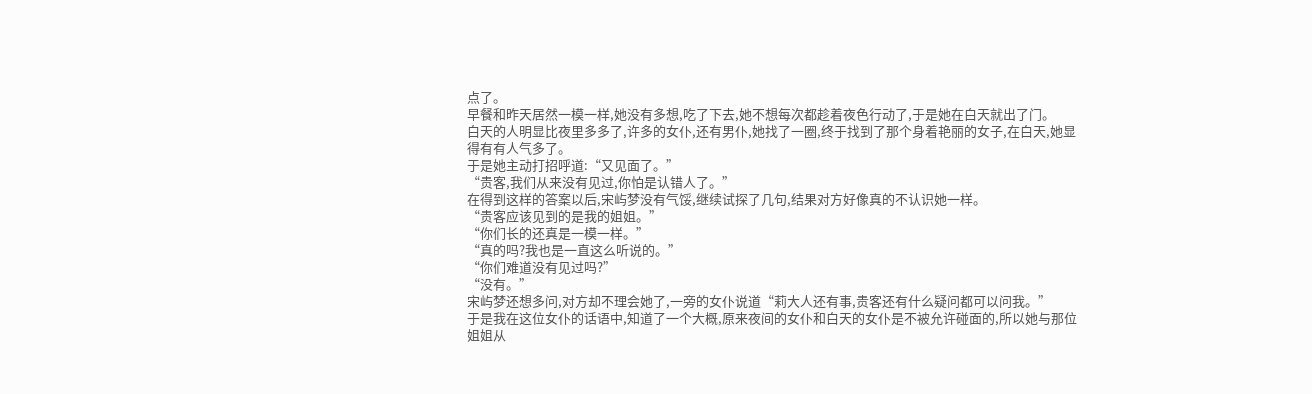点了。
早餐和昨天居然一模一样,她没有多想,吃了下去,她不想每次都趁着夜色行动了,于是她在白天就出了门。
白天的人明显比夜里多多了,许多的女仆,还有男仆,她找了一圈,终于找到了那个身着艳丽的女子,在白天,她显得有有人气多了。
于是她主动打招呼道:“又见面了。”
“贵客,我们从来没有见过,你怕是认错人了。”
在得到这样的答案以后,宋屿梦没有气馁,继续试探了几句,结果对方好像真的不认识她一样。
“贵客应该见到的是我的姐姐。”
“你们长的还真是一模一样。”
“真的吗?我也是一直这么听说的。”
“你们难道没有见过吗?”
“没有。”
宋屿梦还想多问,对方却不理会她了,一旁的女仆说道“莉大人还有事,贵客还有什么疑问都可以问我。”
于是我在这位女仆的话语中,知道了一个大概,原来夜间的女仆和白天的女仆是不被允许碰面的,所以她与那位姐姐从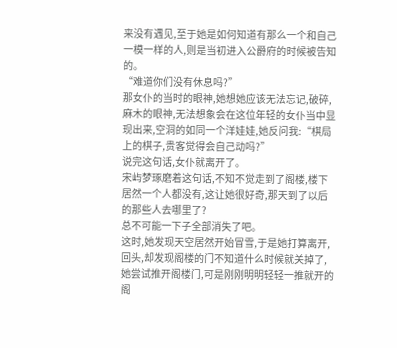来没有遇见,至于她是如何知道有那么一个和自己一模一样的人,则是当初进入公爵府的时候被告知的。
“难道你们没有休息吗?”
那女仆的当时的眼神,她想她应该无法忘记,破碎,麻木的眼神,无法想象会在这位年轻的女仆当中显现出来,空洞的如同一个洋娃娃,她反问我:“棋局上的棋子,贵客觉得会自己动吗?”
说完这句话,女仆就离开了。
宋屿梦琢磨着这句话,不知不觉走到了阁楼,楼下居然一个人都没有,这让她很好奇,那天到了以后的那些人去哪里了?
总不可能一下子全部消失了吧。
这时,她发现天空居然开始冒雪,于是她打算离开,回头,却发现阁楼的门不知道什么时候就关掉了,她尝试推开阁楼门,可是刚刚明明轻轻一推就开的阁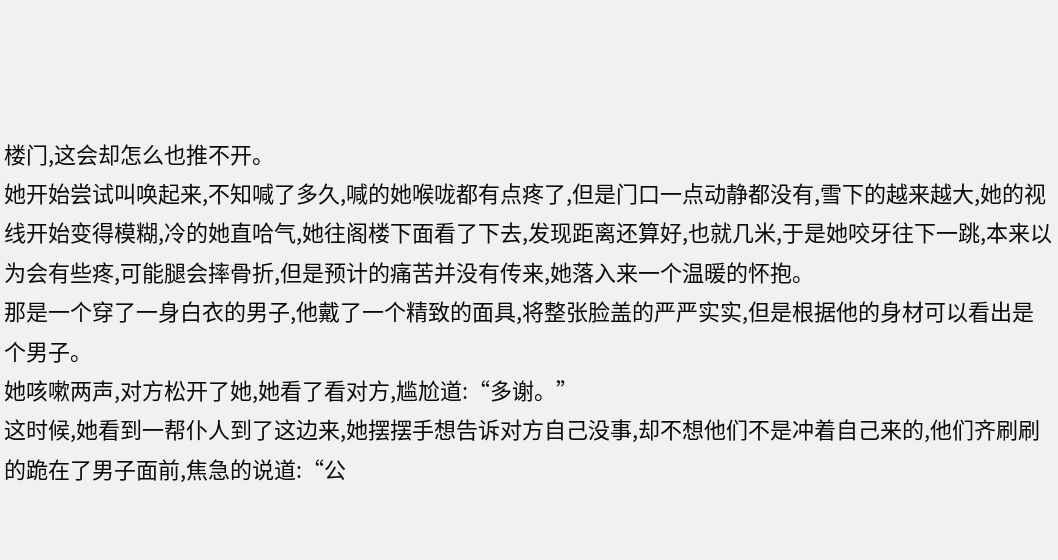楼门,这会却怎么也推不开。
她开始尝试叫唤起来,不知喊了多久,喊的她喉咙都有点疼了,但是门口一点动静都没有,雪下的越来越大,她的视线开始变得模糊,冷的她直哈气,她往阁楼下面看了下去,发现距离还算好,也就几米,于是她咬牙往下一跳,本来以为会有些疼,可能腿会摔骨折,但是预计的痛苦并没有传来,她落入来一个温暖的怀抱。
那是一个穿了一身白衣的男子,他戴了一个精致的面具,将整张脸盖的严严实实,但是根据他的身材可以看出是个男子。
她咳嗽两声,对方松开了她,她看了看对方,尴尬道:“多谢。”
这时候,她看到一帮仆人到了这边来,她摆摆手想告诉对方自己没事,却不想他们不是冲着自己来的,他们齐刷刷的跪在了男子面前,焦急的说道:“公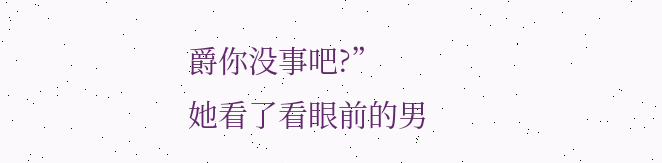爵你没事吧?”
她看了看眼前的男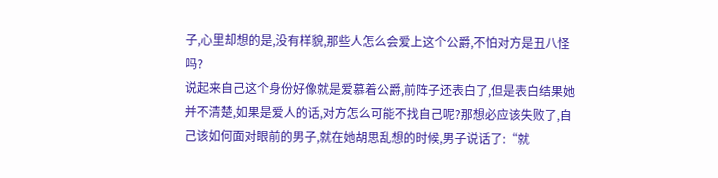子,心里却想的是,没有样貌,那些人怎么会爱上这个公爵,不怕对方是丑八怪吗?
说起来自己这个身份好像就是爱慕着公爵,前阵子还表白了,但是表白结果她并不清楚,如果是爱人的话,对方怎么可能不找自己呢?那想必应该失败了,自己该如何面对眼前的男子,就在她胡思乱想的时候,男子说话了:“就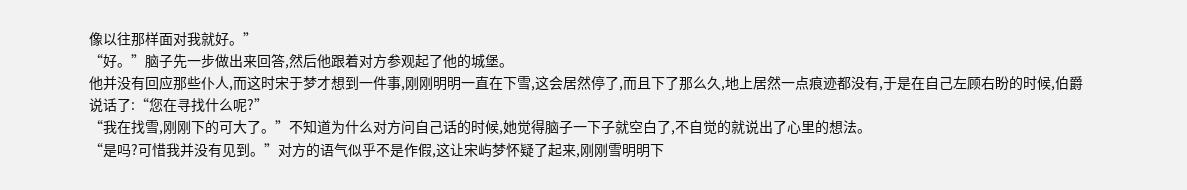像以往那样面对我就好。”
“好。”脑子先一步做出来回答,然后他跟着对方参观起了他的城堡。
他并没有回应那些仆人,而这时宋于梦才想到一件事,刚刚明明一直在下雪,这会居然停了,而且下了那么久,地上居然一点痕迹都没有,于是在自己左顾右盼的时候,伯爵说话了:“您在寻找什么呢?”
“我在找雪,刚刚下的可大了。”不知道为什么对方问自己话的时候,她觉得脑子一下子就空白了,不自觉的就说出了心里的想法。
“是吗?可惜我并没有见到。”对方的语气似乎不是作假,这让宋屿梦怀疑了起来,刚刚雪明明下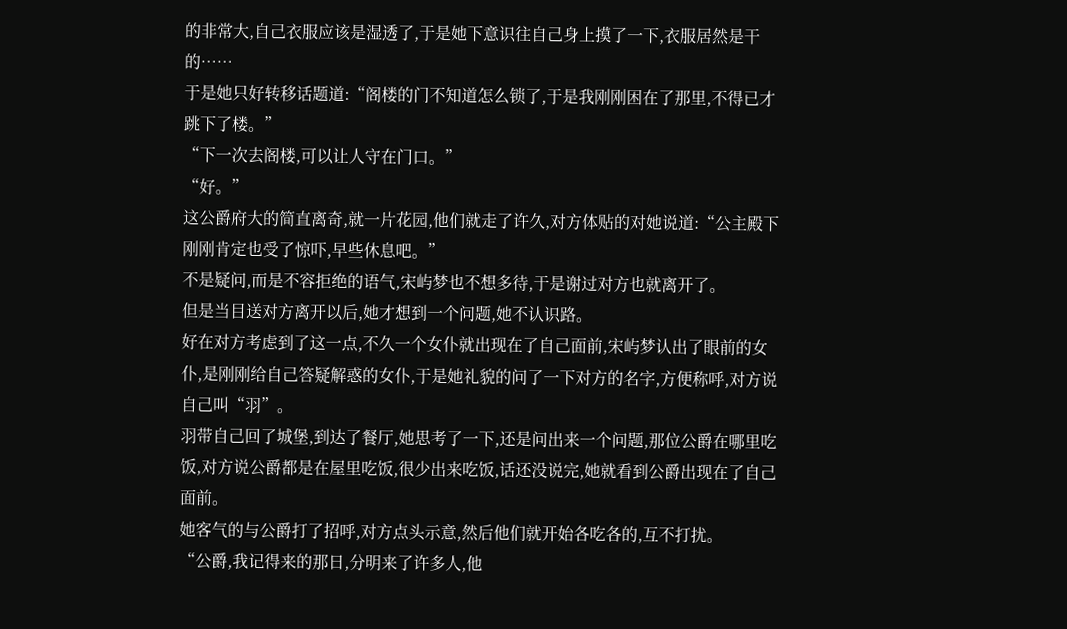的非常大,自己衣服应该是湿透了,于是她下意识往自己身上摸了一下,衣服居然是干的……
于是她只好转移话题道:“阁楼的门不知道怎么锁了,于是我刚刚困在了那里,不得已才跳下了楼。”
“下一次去阁楼,可以让人守在门口。”
“好。”
这公爵府大的简直离奇,就一片花园,他们就走了许久,对方体贴的对她说道:“公主殿下刚刚肯定也受了惊吓,早些休息吧。”
不是疑问,而是不容拒绝的语气,宋屿梦也不想多待,于是谢过对方也就离开了。
但是当目送对方离开以后,她才想到一个问题,她不认识路。
好在对方考虑到了这一点,不久一个女仆就出现在了自己面前,宋屿梦认出了眼前的女仆,是刚刚给自己答疑解惑的女仆,于是她礼貌的问了一下对方的名字,方便称呼,对方说自己叫“羽”。
羽带自己回了城堡,到达了餐厅,她思考了一下,还是问出来一个问题,那位公爵在哪里吃饭,对方说公爵都是在屋里吃饭,很少出来吃饭,话还没说完,她就看到公爵出现在了自己面前。
她客气的与公爵打了招呼,对方点头示意,然后他们就开始各吃各的,互不打扰。
“公爵,我记得来的那日,分明来了许多人,他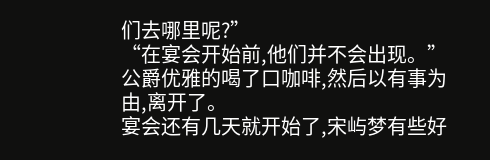们去哪里呢?”
“在宴会开始前,他们并不会出现。”公爵优雅的喝了口咖啡,然后以有事为由,离开了。
宴会还有几天就开始了,宋屿梦有些好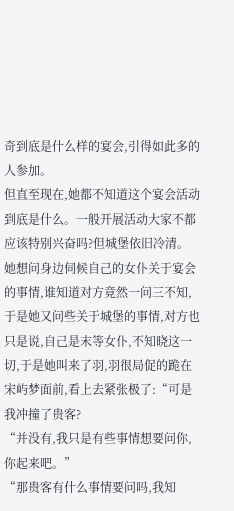奇到底是什么样的宴会,引得如此多的人参加。
但直至现在,她都不知道这个宴会活动到底是什么。一般开展活动大家不都应该特别兴奋吗?但城堡依旧冷清。
她想问身边伺候自己的女仆关于宴会的事情,谁知道对方竟然一问三不知,于是她又问些关于城堡的事情,对方也只是说,自己是末等女仆,不知晓这一切,于是她叫来了羽,羽很局促的跪在宋屿梦面前,看上去紧张极了:“可是我冲撞了贵客?
“并没有,我只是有些事情想要问你,你起来吧。”
“那贵客有什么事情要问吗,我知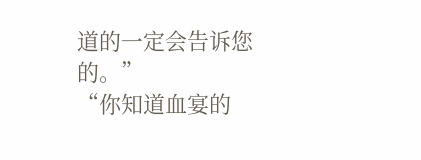道的一定会告诉您的。”
“你知道血宴的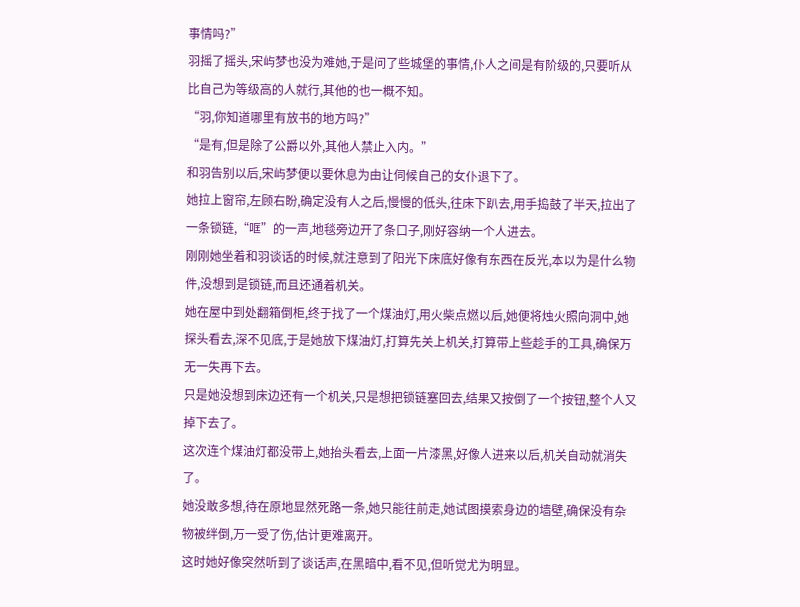事情吗?”
羽摇了摇头,宋屿梦也没为难她,于是问了些城堡的事情,仆人之间是有阶级的,只要听从比自己为等级高的人就行,其他的也一概不知。
“羽,你知道哪里有放书的地方吗?”
“是有,但是除了公爵以外,其他人禁止入内。”
和羽告别以后,宋屿梦便以要休息为由让伺候自己的女仆退下了。
她拉上窗帘,左顾右盼,确定没有人之后,慢慢的低头,往床下趴去,用手捣鼓了半天,拉出了一条锁链,“哐”的一声,地毯旁边开了条口子,刚好容纳一个人进去。
刚刚她坐着和羽谈话的时候,就注意到了阳光下床底好像有东西在反光,本以为是什么物件,没想到是锁链,而且还通着机关。
她在屋中到处翻箱倒柜,终于找了一个煤油灯,用火柴点燃以后,她便将烛火照向洞中,她探头看去,深不见底,于是她放下煤油灯,打算先关上机关,打算带上些趁手的工具,确保万无一失再下去。
只是她没想到床边还有一个机关,只是想把锁链塞回去,结果又按倒了一个按钮,整个人又掉下去了。
这次连个煤油灯都没带上,她抬头看去,上面一片漆黑,好像人进来以后,机关自动就消失了。
她没敢多想,待在原地显然死路一条,她只能往前走,她试图摸索身边的墙壁,确保没有杂物被绊倒,万一受了伤,估计更难离开。
这时她好像突然听到了谈话声,在黑暗中,看不见,但听觉尤为明显。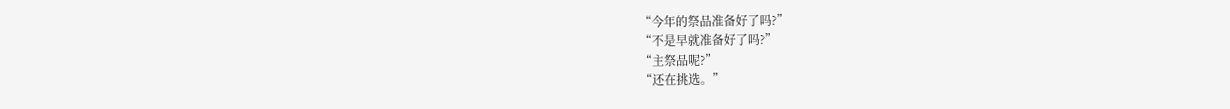“今年的祭品准备好了吗?”
“不是早就准备好了吗?”
“主祭品呢?”
“还在挑选。”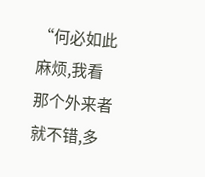“何必如此麻烦,我看那个外来者就不错,多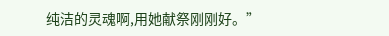纯洁的灵魂啊,用她献祭刚刚好。”